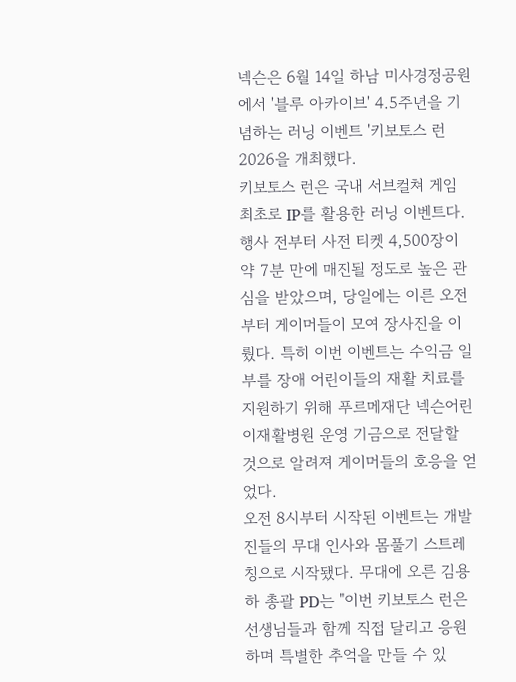넥슨은 6월 14일 하남 미사경정공원에서 '블루 아카이브' 4.5주년을 기념하는 러닝 이벤트 '키보토스 런 2026을 개최했다.
키보토스 런은 국내 서브컬쳐 게임 최초로 IP를 활용한 러닝 이벤트다. 행사 전부터 사전 티켓 4,500장이 약 7분 만에 매진될 정도로 높은 관심을 받았으며, 당일에는 이른 오전부터 게이머들이 모여 장사진을 이뤘다. 특히 이번 이벤트는 수익금 일부를 장애 어린이들의 재활 치료를 지원하기 위해 푸르메재단 넥슨어린이재활병원 운영 기금으로 전달할 것으로 알려져 게이머들의 호응을 얻었다.
오전 8시부터 시작된 이벤트는 개발진들의 무대 인사와 몸풀기 스트레칭으로 시작됐다. 무대에 오른 김용하 총괄 PD는 "이번 키보토스 런은 선생님들과 함께 직접 달리고 응원하며 특별한 추억을 만들 수 있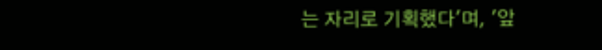는 자리로 기획했다'며, '앞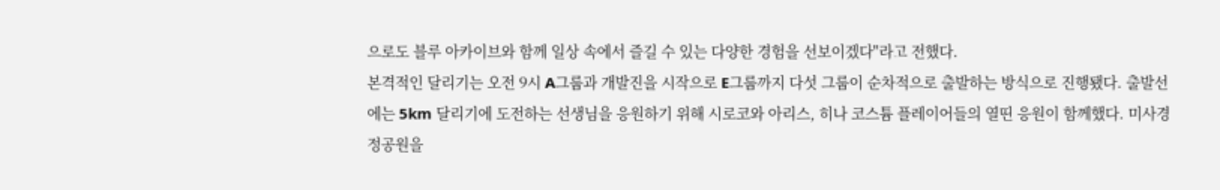으로도 블루 아카이브와 함께 일상 속에서 즐길 수 있는 다양한 경험을 선보이겠다"라고 전했다.
본격적인 달리기는 오전 9시 A그룹과 개발진을 시작으로 E그룹까지 다섯 그룹이 순차적으로 출발하는 방식으로 진행됐다. 출발선에는 5km 달리기에 도전하는 선생님을 응원하기 위해 시로코와 아리스, 히나 코스튬 플레이어들의 열띤 응원이 함께했다. 미사경정공원을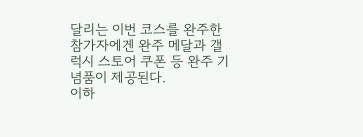달리는 이번 코스를 완주한 참가자에겐 완주 메달과 갤럭시 스토어 쿠폰 등 완주 기념품이 제공된다.
이하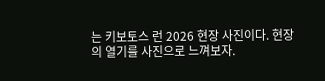는 키보토스 런 2026 현장 사진이다. 현장의 열기를 사진으로 느껴보자.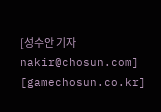[성수안 기자 nakir@chosun.com] [gamechosun.co.kr]